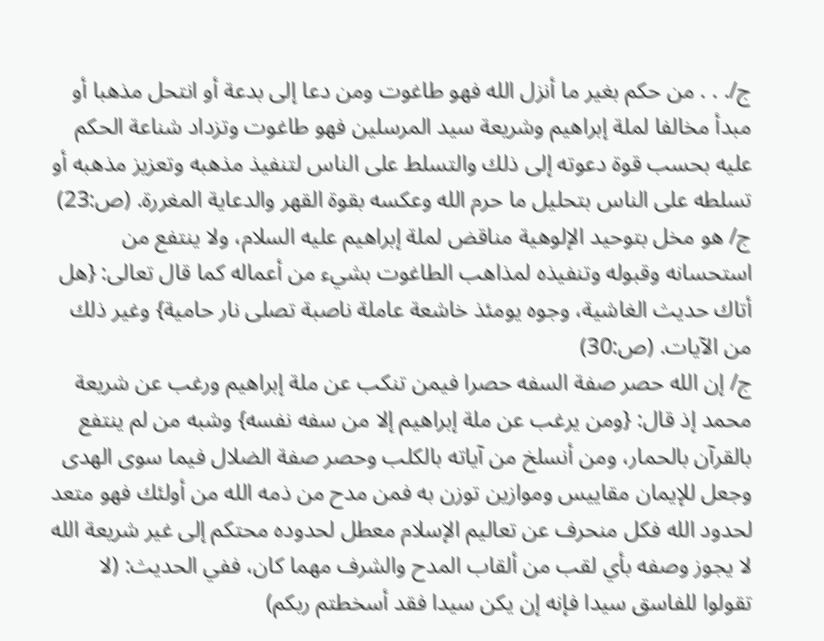ج/. . . من حكم بغير ما أنزل الله فهو طاغوت ومن دعا إلى بدعة أو انتحل مذهبا أو مبدأ مخالفا لملة إبراهيم وشريعة سيد المرسلين فهو طاغوت وتزداد شناعة الحكم عليه بحسب قوة دعوته إلى ذلك والتسلط على الناس لتنفيذ مذهبه وتعزيز مذهبه أو تسلطه على الناس بتحليل ما حرم الله وعكسه بقوة القهر والدعاية المغررة. (ص:23)
ج/ هو مخل بتوحيد الإلوهية مناقض لملة إبراهيم عليه السلام، ولا ينتفع من استحسانه وقبوله وتنفيذه لمذاهب الطاغوت بشيء من أعماله كما قال تعالى: {هل أتاك حديث الغاشية، وجوه يومئذ خاشعة عاملة ناصبة تصلى نار حامية} وغير ذلك من الآيات. (ص:30)
ج/ إن الله حصر صفة السفه حصرا فيمن تنكب عن ملة إبراهيم ورغب عن شريعة محمد إذ قال: {ومن يرغب عن ملة إبراهيم إلا من سفه نفسه} وشبه من لم ينتفع بالقرآن بالحمار، ومن أنسلخ من آياته بالكلب وحصر صفة الضلال فيما سوى الهدى وجعل للإيمان مقاييس وموازين توزن به فمن مدح من ذمه الله من أولئك فهو متعد لحدود الله فكل منحرف عن تعاليم الإسلام معطل لحدوده محتكم إلى غير شريعة الله لا يجوز وصفه بأي لقب من ألقاب المدح والشرف مهما كان، ففي الحديث: (لا تقولوا للفاسق سيدا فإنه إن يكن سيدا فقد أسخطتم ربكم)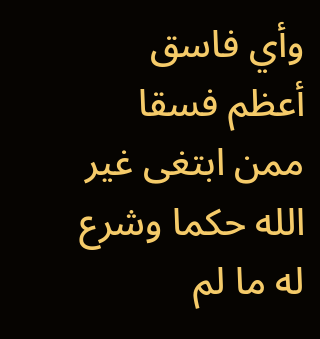وأي فاسق أعظم فسقا ممن ابتغى غير الله حكما وشرع له ما لم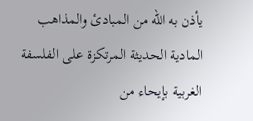يأذن به الله من المبادئ والمذاهب المادية الحديثة المرتكزة على الفلسفة الغربية بإيحاء من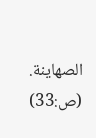الصهاينة. (ص:33)